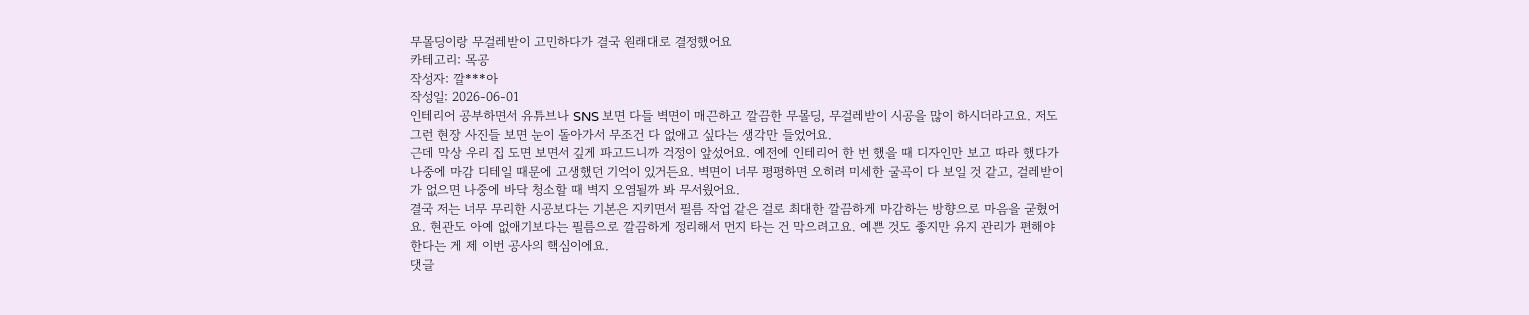무몰딩이랑 무걸레받이 고민하다가 결국 원래대로 결정했어요
카테고리: 목공
작성자: 깔***아
작성일: 2026-06-01
인테리어 공부하면서 유튜브나 SNS 보면 다들 벽면이 매끈하고 깔끔한 무몰딩, 무걸레받이 시공을 많이 하시더라고요. 저도 그런 현장 사진들 보면 눈이 돌아가서 무조건 다 없애고 싶다는 생각만 들었어요.
근데 막상 우리 집 도면 보면서 깊게 파고드니까 걱정이 앞섰어요. 예전에 인테리어 한 번 했을 때 디자인만 보고 따라 했다가 나중에 마감 디테일 때문에 고생했던 기억이 있거든요. 벽면이 너무 평평하면 오히려 미세한 굴곡이 다 보일 것 같고, 걸레받이가 없으면 나중에 바닥 청소할 때 벽지 오염될까 봐 무서웠어요.
결국 저는 너무 무리한 시공보다는 기본은 지키면서 필름 작업 같은 걸로 최대한 깔끔하게 마감하는 방향으로 마음을 굳혔어요. 현관도 아예 없애기보다는 필름으로 깔끔하게 정리해서 먼지 타는 건 막으려고요. 예쁜 것도 좋지만 유지 관리가 편해야 한다는 게 제 이번 공사의 핵심이에요.
댓글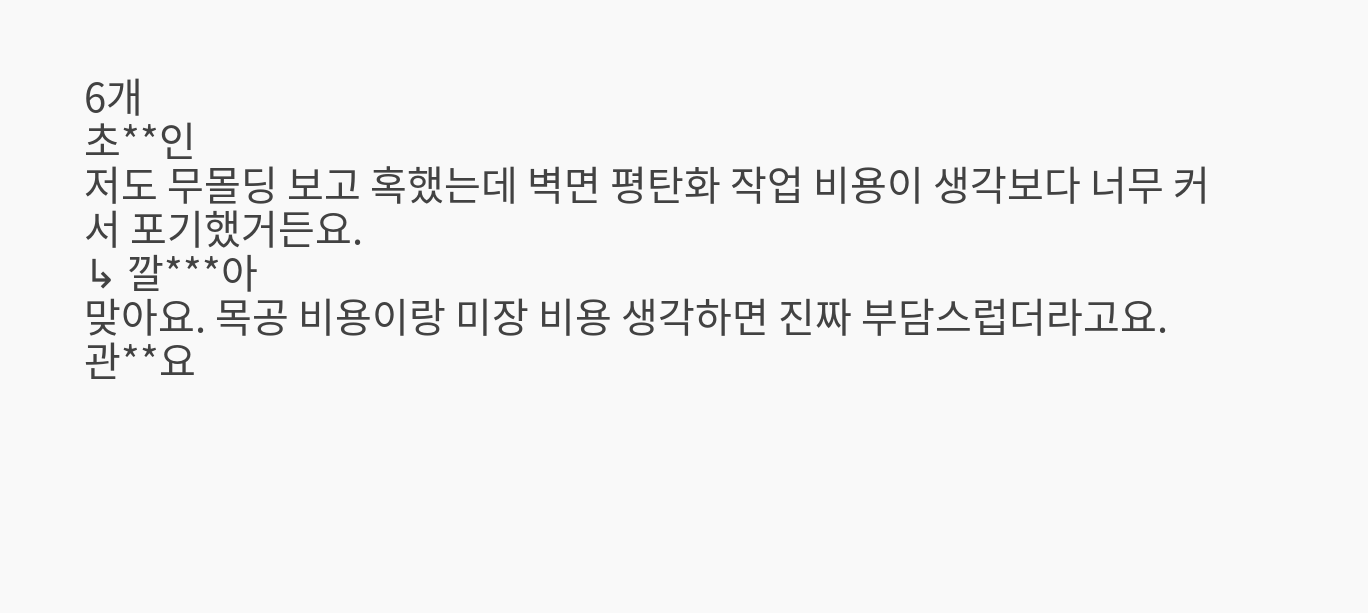6개
초**인
저도 무몰딩 보고 혹했는데 벽면 평탄화 작업 비용이 생각보다 너무 커서 포기했거든요.
↳ 깔***아
맞아요. 목공 비용이랑 미장 비용 생각하면 진짜 부담스럽더라고요.
관**요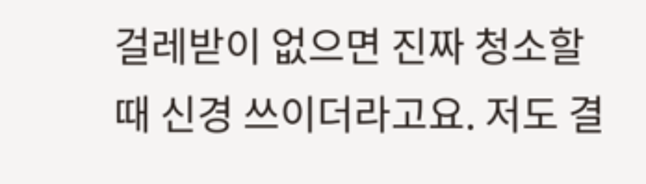걸레받이 없으면 진짜 청소할 때 신경 쓰이더라고요. 저도 결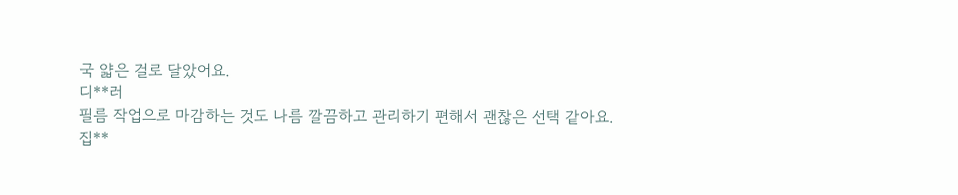국 얇은 걸로 달았어요.
디**러
필름 작업으로 마감하는 것도 나름 깔끔하고 관리하기 편해서 괜찮은 선택 같아요.
집**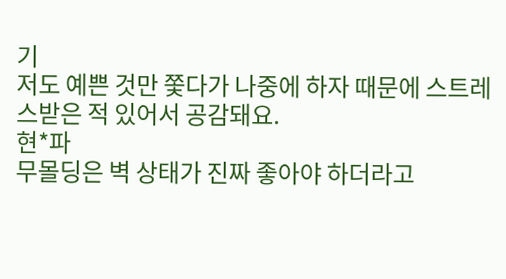기
저도 예쁜 것만 쫓다가 나중에 하자 때문에 스트레스받은 적 있어서 공감돼요.
현*파
무몰딩은 벽 상태가 진짜 좋아야 하더라고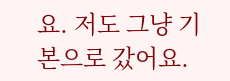요. 저도 그냥 기본으로 갔어요.